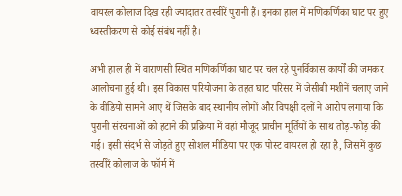वायरल कोलाज दिख रही ज्यादातर तस्वीरें पुरानी हैं। इनका हाल में मणिकर्णिका घाट पर हुए ध्वस्तीकरण से कोई संबंध नहीं है।

अभी हाल ही में वाराणसी स्थित मणिकर्णिका घाट पर चल रहे पुनर्विकास कार्यों की जमकर आलोचना हुई थी। इस विकास परियोजना के तहत घाट परिसर में जेसीबी मशीनें चलाए जाने के वीडियो सामने आए थें जिसके बाद स्थानीय लोगों और विपक्षी दलों ने आरोप लगाया कि पुरानी संरचनाओं को हटाने की प्रक्रिया में वहां मौजूद प्राचीन मूर्तियों के साथ तोड़-फोड़ की गई। इसी संदर्भ से जोड़ते हुए सोशल मीडिया पर एक पोस्ट वायरल हो रहा है, जिसमें कुछ तस्वीरें कोलाज के फॉर्म में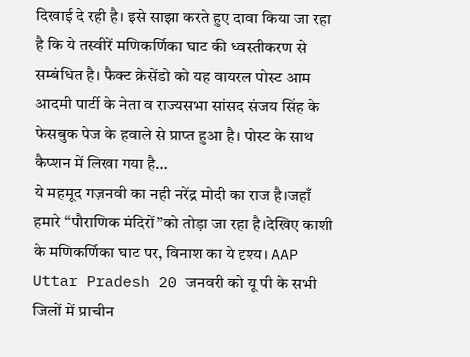दिखाई दे रही है। इसे साझा करते हुए दावा किया जा रहा है कि ये तस्वीरें मणिकर्णिका घाट की ध्वस्तीकरण से सम्बंधित है। फैक्ट क्रेसेंडो को यह वायरल पोस्ट आम आदमी पार्टी के नेता व राज्यसभा सांसद संजय सिंह के फेसबुक पेज के हवाले से प्राप्त हुआ है। पोस्ट के साथ कैप्शन में लिखा गया है…
ये महमूद गज़नवी का नही नरेंद्र मोदी का राज है।जहाँ हमारे “पौराणिक मंदिरों”को तोड़ा जा रहा है।देखिए काशी के मणिकर्णिका घाट पर, विनाश का ये दृश्य। AAP Uttar Pradesh 20 जनवरी को यू पी के सभी जिलों में प्राचीन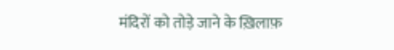मंदिरों को तोड़े जाने के ख़िलाफ़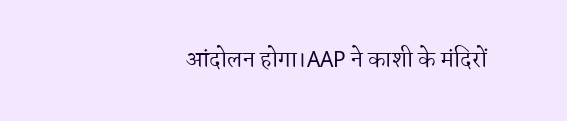आंदोलन होगा।AAP ने काशी के मंदिरों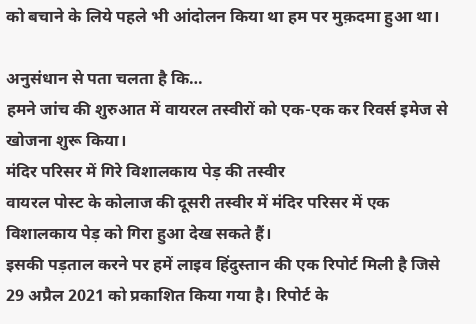को बचाने के लिये पहले भी आंदोलन किया था हम पर मुक़दमा हुआ था।

अनुसंधान से पता चलता है कि…
हमने जांच की शुरुआत में वायरल तस्वीरों को एक-एक कर रिवर्स इमेज से खोजना शुरू किया।
मंदिर परिसर में गिरे विशालकाय पेड़ की तस्वीर
वायरल पोस्ट के कोलाज की दूसरी तस्वीर में मंदिर परिसर में एक विशालकाय पेड़ को गिरा हुआ देख सकते हैं।
इसकी पड़ताल करने पर हमें लाइव हिंदुस्तान की एक रिपोर्ट मिली है जिसे 29 अप्रैल 2021 को प्रकाशित किया गया है। रिपोर्ट के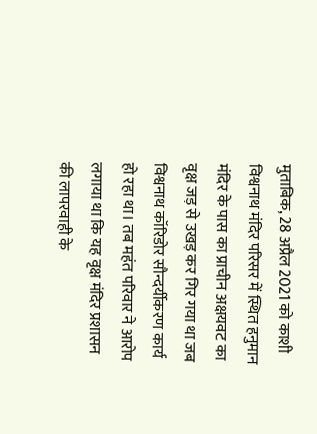मुताबिक, 28 अप्रैल 2021 को काशी विश्वनाथ मंदिर परिसर में स्थित हनुमान मंदिर के पास का प्राचीन अक्षयवट का वृक्ष जड़ से उखड़ कर गिर गया था जब विश्वनाथ कॉरिडोर सौन्दर्यीकरण कार्य हो रहा था। तब महंत परिवार ने आरोप लगाया था कि यह वृक्ष मंदिर प्रशासन की लापरवाही के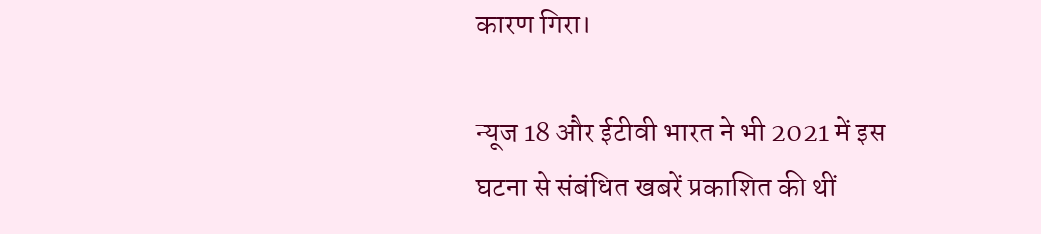कारण गिरा।

न्यूज 18 और ईटीवी भारत ने भी 2021 में इस घटना से संबंधित खबरें प्रकाशित की थीं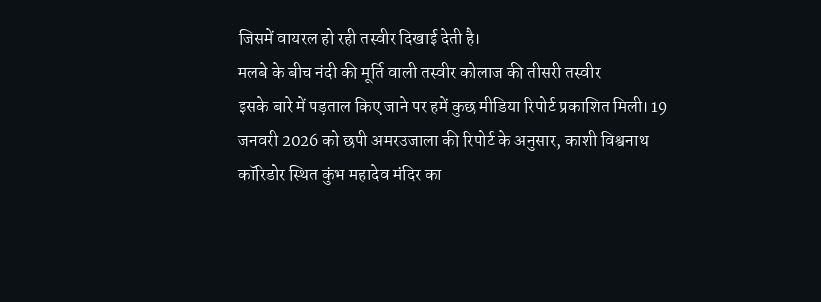जिसमें वायरल हो रही तस्वीर दिखाई देती है।
मलबे के बीच नंदी की मूर्ति वाली तस्वीर कोलाज की तीसरी तस्वीर
इसके बारे में पड़ताल किए जाने पर हमें कुछ मीडिया रिपोर्ट प्रकाशित मिली। 19 जनवरी 2026 को छपी अमरउजाला की रिपोर्ट के अनुसार, काशी विश्वनाथ कॉरिडोर स्थित कुंभ महादेव मंदिर का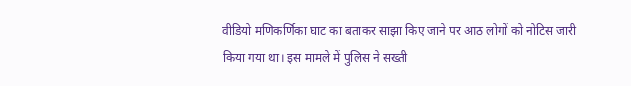वीडियो मणिकर्णिका घाट का बताकर साझा किए जाने पर आठ लोगों को नोटिस जारी किया गया था। इस मामले में पुलिस ने सख्ती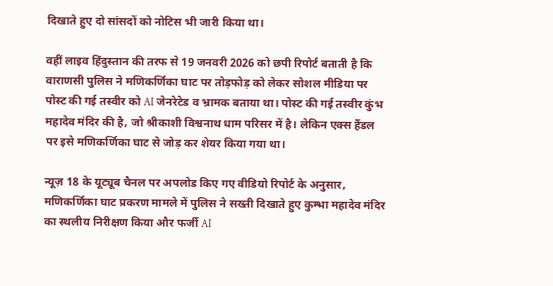दिखाते हुए दो सांसदों को नोटिस भी जारी किया था।

वहीं लाइव हिंदुस्तान की तरफ से 19 जनवरी 2026 को छपी रिपोर्ट बताती है कि वाराणसी पुलिस ने मणिकर्णिका घाट पर तोड़फोड़ को लेकर सोशल मीडिया पर पोस्ट की गई तस्वीर को AI जेनरेटेड व भ्रामक बताया था। पोस्ट की गई तस्वीर कुंभ महादेव मंदिर की है, जो श्रीकाशी विश्वनाथ धाम परिसर में है। लेकिन एक्स हैंडल पर इसे मणिकर्णिका घाट से जोड़ कर शेयर किया गया था।

न्यूज़ 18 के यूट्यूब चैनल पर अपलोड किए गए वीडियो रिपोर्ट के अनुसार, मणिकर्णिका घाट प्रकरण मामले में पुलिस ने सख्ती दिखाते हुए कुम्भा महादेव मंदिर का स्थलीय निरीक्षण किया और फर्जी AI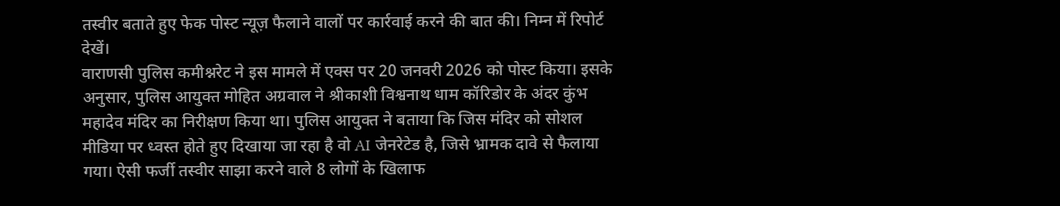तस्वीर बताते हुए फेक पोस्ट न्यूज़ फैलाने वालों पर कार्रवाई करने की बात की। निम्न में रिपोर्ट देखें।
वाराणसी पुलिस कमीश्नरेट ने इस मामले में एक्स पर 20 जनवरी 2026 को पोस्ट किया। इसके अनुसार, पुलिस आयुक्त मोहित अग्रवाल ने श्रीकाशी विश्वनाथ धाम कॉरिडोर के अंदर कुंभ महादेव मंदिर का निरीक्षण किया था। पुलिस आयुक्त ने बताया कि जिस मंदिर को सोशल मीडिया पर ध्वस्त होते हुए दिखाया जा रहा है वो AI जेनरेटेड है, जिसे भ्रामक दावे से फैलाया गया। ऐसी फर्जी तस्वीर साझा करने वाले 8 लोगों के खिलाफ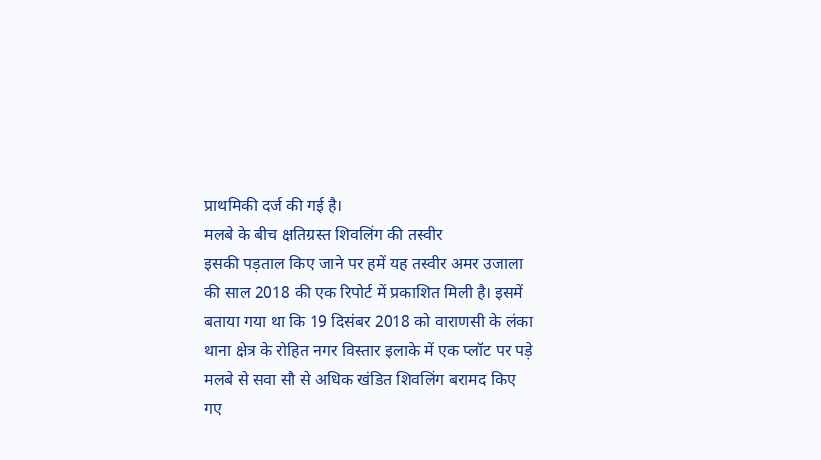प्राथमिकी दर्ज की गई है।
मलबे के बीच क्षतिग्रस्त शिवलिंग की तस्वीर
इसकी पड़ताल किए जाने पर हमें यह तस्वीर अमर उजाला की साल 2018 की एक रिपोर्ट में प्रकाशित मिली है। इसमें बताया गया था कि 19 दिसंबर 2018 को वाराणसी के लंका थाना क्षेत्र के रोहित नगर विस्तार इलाके में एक प्लॉट पर पड़े मलबे से सवा सौ से अधिक खंडित शिवलिंग बरामद किए गए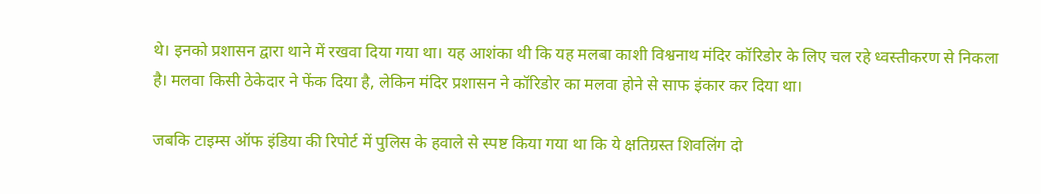थे। इनको प्रशासन द्वारा थाने में रखवा दिया गया था। यह आशंका थी कि यह मलबा काशी विश्वनाथ मंदिर कॉरिडोर के लिए चल रहे ध्वस्तीकरण से निकला है। मलवा किसी ठेकेदार ने फेंक दिया है, लेकिन मंदिर प्रशासन ने कॉरिडोर का मलवा होने से साफ इंकार कर दिया था।

जबकि टाइम्स ऑफ इंडिया की रिपोर्ट में पुलिस के हवाले से स्पष्ट किया गया था कि ये क्षतिग्रस्त शिवलिंग दो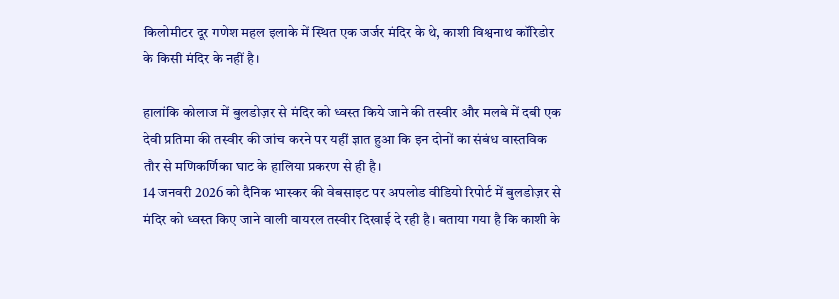किलोमीटर दूर गणेश महल इलाके में स्थित एक जर्जर मंदिर के थे, काशी विश्वनाथ कॉरिडोर के किसी मंदिर के नहीं है।

हालांकि कोलाज में बुलडोज़र से मंदिर को ध्वस्त किये जाने की तस्वीर और मलबे में दबी एक देवी प्रतिमा की तस्वीर की जांच करने पर यहीं ज्ञात हुआ कि इन दोनों का संबंध वास्तविक तौर से मणिकर्णिका घाट के हालिया प्रकरण से ही है।
14 जनवरी 2026 को दैनिक भास्कर की वेबसाइट पर अपलोड वीडियो रिपोर्ट में बुलडोज़र से मंदिर को ध्वस्त किए जाने वाली वायरल तस्वीर दिखाई दे रही है। बताया गया है कि काशी के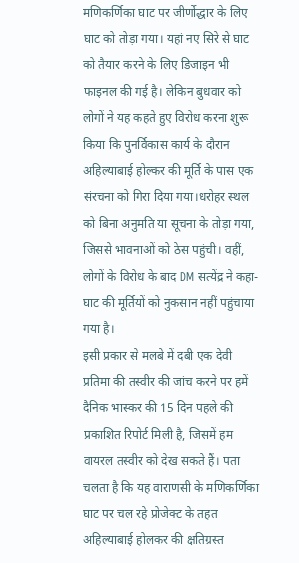मणिकर्णिका घाट पर जीर्णोद्धार के लिए घाट को तोड़ा गया। यहां नए सिरे से घाट को तैयार करने के लिए डिजाइन भी फाइनल की गई है। लेकिन बुधवार को लोगों ने यह कहते हुए विरोध करना शुरू किया कि पुनर्विकास कार्य के दौरान अहिल्याबाई होल्कर की मूर्ति के पास एक संरचना को गिरा दिया गया।धरोहर स्थल को बिना अनुमति या सूचना के तोड़ा गया, जिससे भावनाओं को ठेस पहुंची। वहीं, लोगों के विरोध के बाद DM सत्येंद्र ने कहा- घाट की मूर्तियों को नुकसान नहीं पहुंचाया गया है।
इसी प्रकार से मलबे में दबी एक देवी प्रतिमा की तस्वीर की जांच करने पर हमें दैनिक भास्कर की 15 दिन पहले की प्रकाशित रिपोर्ट मिली है, जिसमें हम वायरल तस्वीर को देख सकते हैं। पता चलता है कि यह वाराणसी के मणिकर्णिका घाट पर चल रहे प्रोजेक्ट के तहत अहिल्याबाई होलकर की क्षतिग्रस्त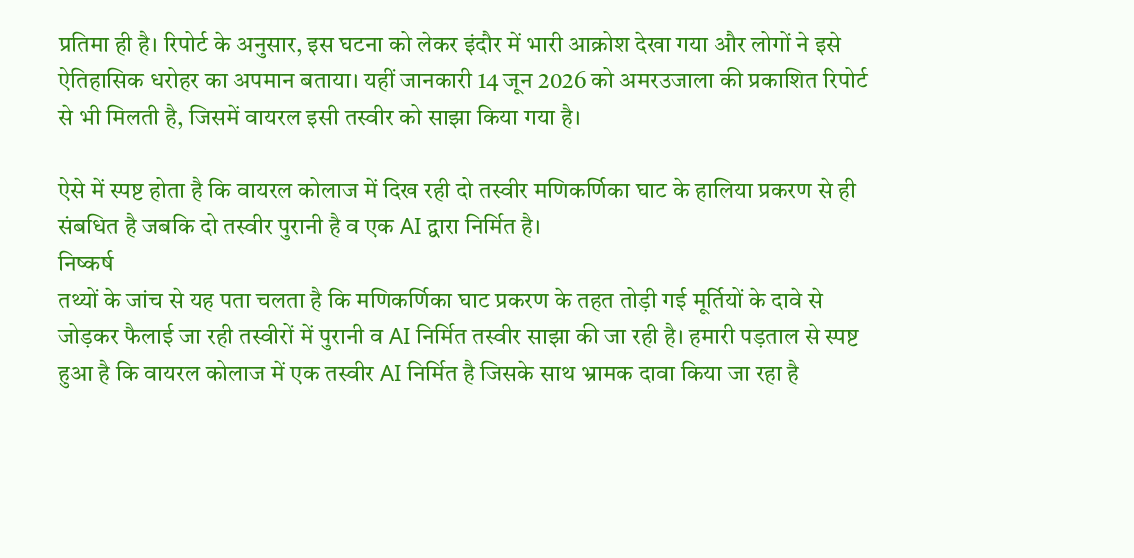प्रतिमा ही है। रिपोर्ट के अनुसार, इस घटना को लेकर इंदौर में भारी आक्रोश देखा गया और लोगों ने इसे ऐतिहासिक धरोहर का अपमान बताया। यहीं जानकारी 14 जून 2026 को अमरउजाला की प्रकाशित रिपोर्ट से भी मिलती है, जिसमें वायरल इसी तस्वीर को साझा किया गया है।

ऐसे में स्पष्ट होता है कि वायरल कोलाज में दिख रही दो तस्वीर मणिकर्णिका घाट के हालिया प्रकरण से ही संबधित है जबकि दो तस्वीर पुरानी है व एक AI द्वारा निर्मित है।
निष्कर्ष
तथ्यों के जांच से यह पता चलता है कि मणिकर्णिका घाट प्रकरण के तहत तोड़ी गई मूर्तियों के दावे से जोड़कर फैलाई जा रही तस्वीरों में पुरानी व AI निर्मित तस्वीर साझा की जा रही है। हमारी पड़ताल से स्पष्ट हुआ है कि वायरल कोलाज में एक तस्वीर AI निर्मित है जिसके साथ भ्रामक दावा किया जा रहा है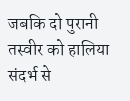जबकि दो पुरानी तस्वीर को हालिया संदर्भ से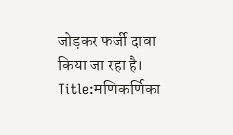जोड़कर फर्जी दावा किया जा रहा है।
Title:मणिकर्णिका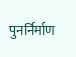पुनर्निर्माण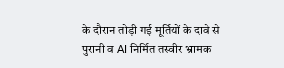के दौरान तोड़ी गई मूर्तियों के दावे से पुरानी व AI निर्मित तस्वीर भ्रामक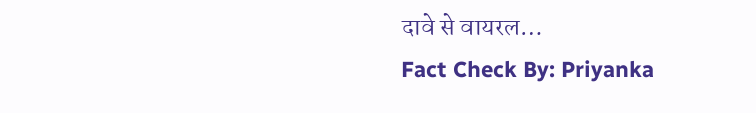दावे से वायरल…
Fact Check By: Priyanka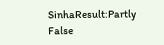SinhaResult:Partly False